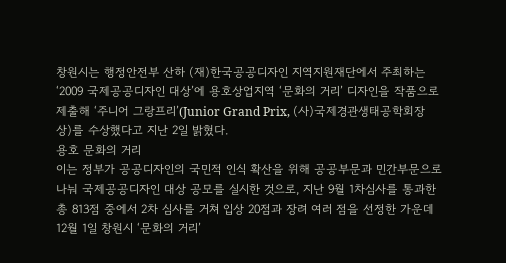창원시는 행정안전부 산하 (재)한국공공디자인 지역지원재단에서 주최하는 ‘2009 국제공공디자인 대상’에 용호상업지역 ‘문화의 거리’ 디자인을 작품으로 제출해 ‘주니어 그랑프리’(Junior Grand Prix, (사)국제경관생태공학회장상)를 수상했다고 지난 2일 밝혔다.
용호 문화의 거리
이는 정부가 공공디자인의 국민적 인식 확산을 위해 공공부문과 민간부문으로 나눠 국제공공디자인 대상 공모를 실시한 것으로, 지난 9월 1차심사를 통과한 총 813점 중에서 2차 심사를 거쳐 입상 20점과 장려 여러 점을 선정한 가운데 12월 1일 창원시 ‘문화의 거리’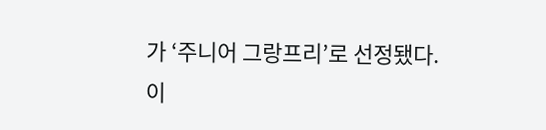가 ‘주니어 그랑프리’로 선정됐다.
이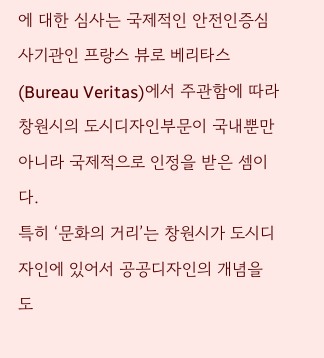에 대한 심사는 국제적인 안전인증심사기관인 프랑스 뷰로 베리타스(Bureau Veritas)에서 주관함에 따라 창원시의 도시디자인부문이 국내뿐만 아니라 국제적으로 인정을 받은 셈이다.
특히 ‘문화의 거리’는 창원시가 도시디자인에 있어서 공공디자인의 개념을 도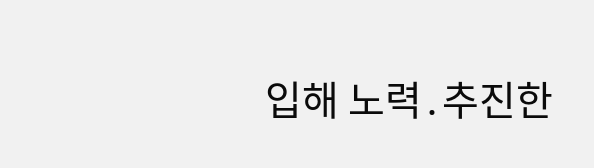입해 노력․추진한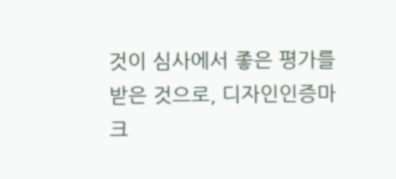것이 심사에서 좋은 평가를 받은 것으로, 디자인인증마크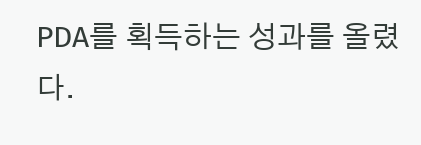PDA를 획득하는 성과를 올렸다.